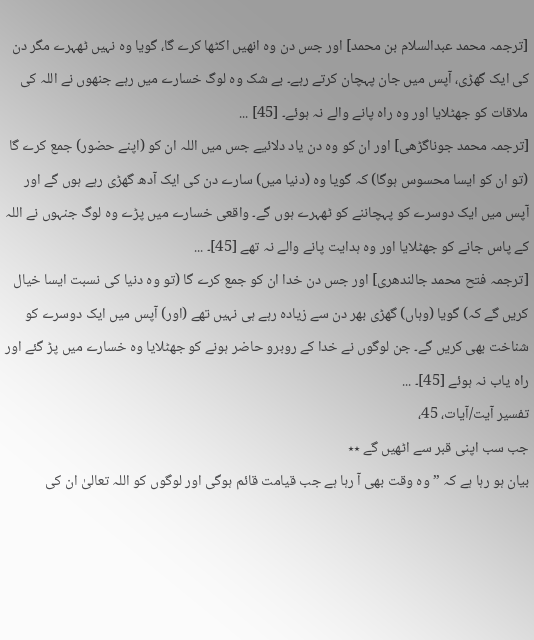[ترجمہ محمد عبدالسلام بن محمد] اور جس دن وہ انھیں اکٹھا کرے گا، گویا وہ نہیں ٹھہرے مگر دن کی ایک گھڑی، آپس میں جان پہچان کرتے رہے۔ بے شک وہ لوگ خسارے میں رہے جنھوں نے اللہ کی ملاقات کو جھٹلایا اور وہ راہ پانے والے نہ ہوئے۔ [45] ...
[ترجمہ محمد جوناگڑھی] اور ان کو وه دن یاد دلائیے جس میں اللہ ان کو (اپنے حضور) جمع کرے گا (تو ان کو ایسا محسوس ہوگا) کہ گویا وه (دنیا میں) سارے دن کی ایک آدھ گھڑی رہے ہوں گے اور آپس میں ایک دوسرے کو پہچاننے کو ٹھہرے ہوں گے۔ واقعی خسارے میں پڑے وه لوگ جنہوں نے اللہ کے پاس جانے کو جھٹلایا اور وه ہدایت پانے والے نہ تھے [45]۔ ...
[ترجمہ فتح محمد جالندھری] اور جس دن خدا ان کو جمع کرے گا (تو وہ دنیا کی نسبت ایسا خیال کریں گے کہ) گویا (وہاں) گھڑی بھر دن سے زیادہ رہے ہی نہیں تھے (اور) آپس میں ایک دوسرے کو شناخت بھی کریں گے۔ جن لوگوں نے خدا کے روبرو حاضر ہونے کو جھٹلایا وہ خسارے میں پڑ گئے اور راہ یاب نہ ہوئے [45]۔ ...
تفسیر آیت/آیات، 45،
جب سب اپنی قبر سے اٹھیں گے ٭٭
بیان ہو رہا ہے کہ ” وہ وقت بھی آ رہا ہے جب قیامت قائم ہوگی اور لوگوں کو اللہ تعالیٰ ان کی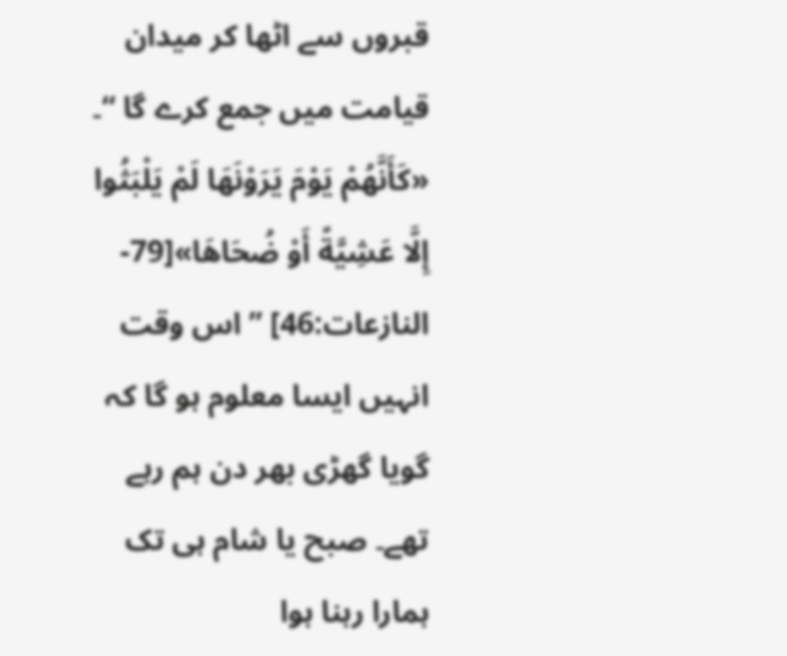قبروں سے اٹھا کر میدان قیامت میں جمع کرے گا “۔ «كَأَنَّهُمْ يَوْمَ يَرَوْنَهَا لَمْ يَلْبَثُوا إِلَّا عَشِيَّةً أَوْ ضُحَاهَا»[79-النازعات:46] ” اس وقت انہیں ایسا معلوم ہو گا کہ گویا گھڑی بھر دن ہم رہے تھے۔ صبح یا شام ہی تک ہمارا رہنا ہوا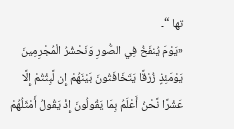تھا “۔
«يَوْمَ يُنفَخُ فِي الصُّورِ وَنَحْشُرُ الْمُجْرِمِينَ يَوْمَئِذٍ زُرْقًا يَتَخَافَتُونَ بَيْنَهُمْ إِن لَّبِثْتُمْ إِلَّا عَشْرًا نَّحْنُ أَعْلَمُ بِمَا يَقُولُونَ إِذْ يَقُولُ أَمْثَلُهُمْ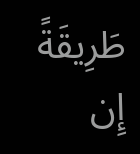طَرِيقَةً إِن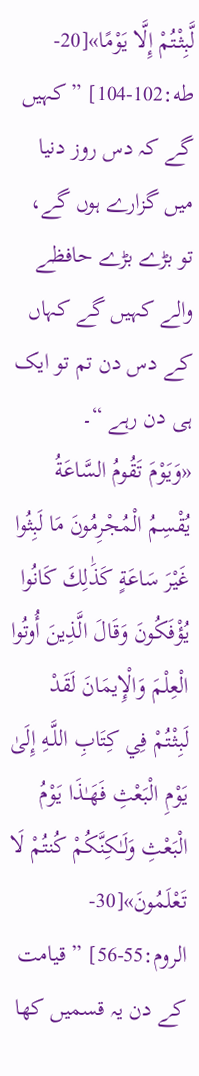لَّبِثْتُمْ إِلَّا يَوْمًا»[20-طه:102-104] ” کہیں گے کہ دس روز دنیا میں گزارے ہوں گے، تو بڑے بڑے حافظے والے کہیں گے کہاں کے دس دن تم تو ایک ہی دن رہے “۔
«وَيَوْمَ تَقُومُ السَّاعَةُ يُقْسِمُ الْمُجْرِمُونَ مَا لَبِثُوا غَيْرَ سَاعَةٍ كَذَٰلِكَ كَانُوا يُؤْفَكُونَ وَقَالَ الَّذِينَ أُوتُوا الْعِلْمَ وَالْإِيمَانَ لَقَدْ لَبِثْتُمْ فِي كِتَابِ اللَّـهِ إِلَىٰ يَوْمِ الْبَعْثِ فَهَـٰذَا يَوْمُ الْبَعْثِ وَلَـٰكِنَّكُمْ كُنتُمْ لَا تَعْلَمُونَ»[30-الروم:55-56] ” قیامت کے دن یہ قسمیں کھا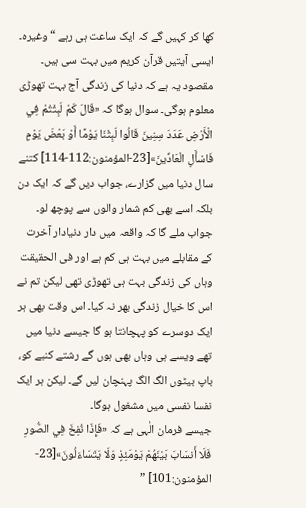کھا کر کہیں گے کہ ایک ساعت ہی رہے “ وغیرہ۔ ایسی آیتیں قرآن کریم میں بہت سی ہیں۔
مقصود یہ ہے کہ دنیا کی زندگی آج بہت تھوڑی معلوم ہوگی۔ سوال ہوگا کہ «قَالَ كَمْ لَبِثْتُمْ فِي الْأَرْضِ عَدَدَ سِنِينَ قَالُوا لَبِثْنَا يَوْمًا أَوْ بَعْضَ يَوْمٍ فَاسْأَلِ الْعَادِّينَ»[23-المؤمنون:112-114] کتنے سال دنیا میں گزارے، جواب دیں گے کہ ایک دن بلکہ اسے بھی کم شمار والوں سے پوچھ لو۔ جواب ملے گا کہ واقعہ میں دار دنیادار آخرت کے مقابلے میں بہت ہی کم ہے اور فی الحقیقت وہاں کی زندگی بہت ہی تھوڑی تھی لیکن تم نے اس کا خیال زندگی بھر نہ کیا۔ اس وقت بھی ہر ایک دوسرے کو پہچانتا ہو گا جیسے دنیا میں تھے ویسے ہی وہاں بھی ہوں گے رشتے کنبے کو، باپ بیٹوں الگ الگ پہنچان لیں گے۔ لیکن ہر ایک نفسا نفسی میں مشغول ہوگا۔
جیسے فرمان الٰہی ہے کہ «فَإِذَا نُفِخَ فِي الصُّورِ فَلَا أَنسَابَ بَيْنَهُمْ يَوْمَئِذٍ وَلَا يَتَسَاءَلُونَ»[23-المؤمنون:101] ”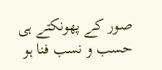صور کے پھونکتے ہی حسب و نسب فنا ہو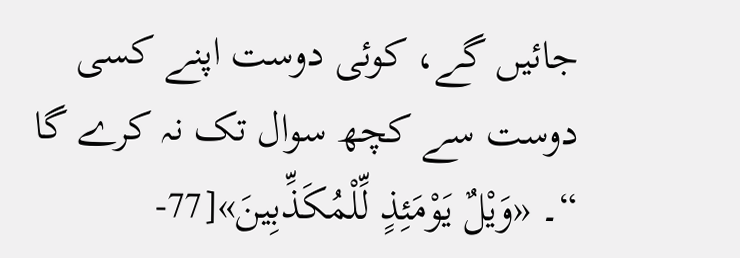جائیں گے، کوئی دوست اپنے کسی دوست سے کچھ سوال تک نہ کرے گا “۔ «وَيْلٌ يَوْمَئِذٍ لِّلْمُكَذِّبِينَ»[77-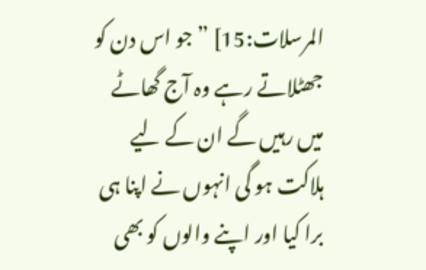المرسلات:15] ” جو اس دن کو جھٹلاتے رہے وہ آج گھاٹے میں رہیں گے ان کے لیے ہلاکت ہو گی انہوں نے اپنا ہی برا کیا اور اپنے والوں کو بھی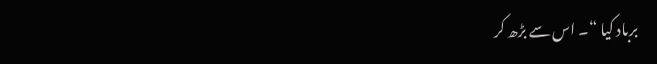برباد کیا “۔ اس سے بڑھ کر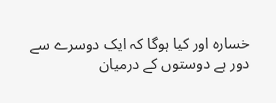خسارہ اور کیا ہوگا کہ ایک دوسرے سے دور ہے دوستوں کے درمیان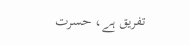تفریق ہے، حسرت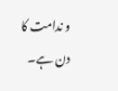و ندامت کا دن ہے۔